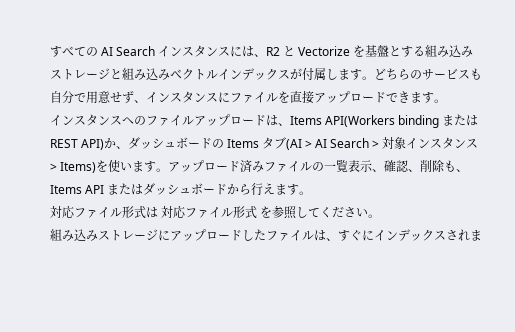すべての AI Search インスタンスには、R2 と Vectorize を基盤とする組み込みストレージと組み込みベクトルインデックスが付属します。どちらのサービスも自分で用意せず、インスタンスにファイルを直接アップロードできます。
インスタンスへのファイルアップロードは、Items API(Workers binding または REST API)か、ダッシュボードの Items タブ(AI > AI Search > 対象インスタンス > Items)を使います。アップロード済みファイルの一覧表示、確認、削除も、Items API またはダッシュボードから行えます。
対応ファイル形式は 対応ファイル形式 を参照してください。
組み込みストレージにアップロードしたファイルは、すぐにインデックスされま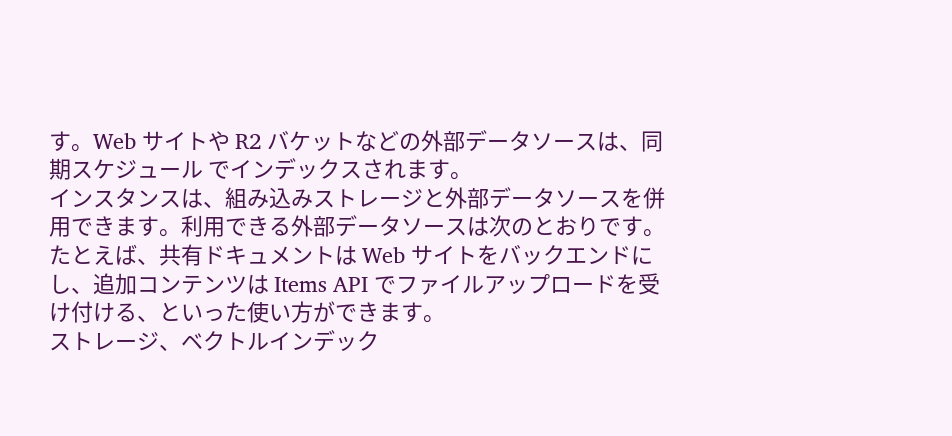す。Web サイトや R2 バケットなどの外部データソースは、同期スケジュール でインデックスされます。
インスタンスは、組み込みストレージと外部データソースを併用できます。利用できる外部データソースは次のとおりです。
たとえば、共有ドキュメントは Web サイトをバックエンドにし、追加コンテンツは Items API でファイルアップロードを受け付ける、といった使い方ができます。
ストレージ、ベクトルインデック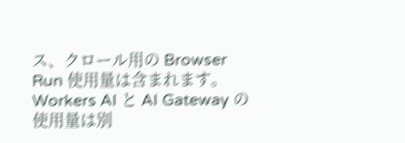ス、クロール用の Browser Run 使用量は含まれます。Workers AI と AI Gateway の使用量は別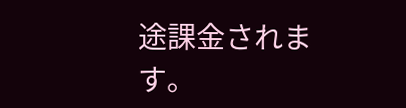途課金されます。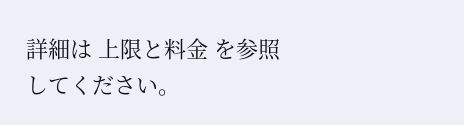詳細は 上限と料金 を参照してください。